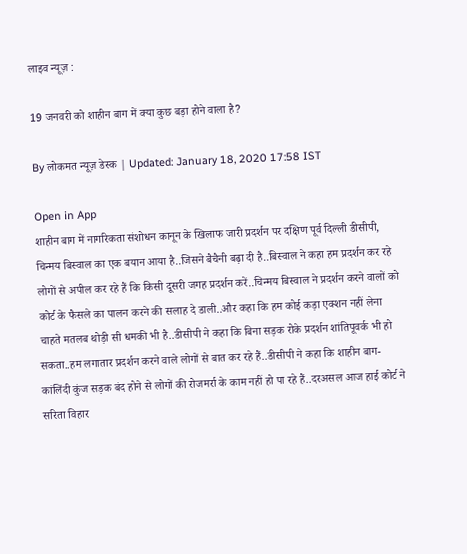लाइव न्यूज़ :

19 जनवरी को शाहीन बाग में क्या कुछ बड़ा होने वाला है?

By लोकमत न्यूज़ डेस्क | Updated: January 18, 2020 17:58 IST

Open in App
शाहीन बाग में नागरिकता संशोधन कानून के खिलाफ जारी प्रदर्शन पर दक्षिण पूर्व दिल्ली डीसीपी, चिन्मय बिस्वाल का एक बयान आया है..जिसने बैचैनी बढ़ा दी है..बिस्वाल ने कहा हम प्रदर्शन कर रहे लोगों से अपील कर रहे हैं कि किसी दूसरी जगह प्रदर्शन करें..चिन्मय बिस्वाल ने प्रदर्शन करने वालों को कोर्ट के फैसले का पालन करने की सलाह दे डाली..और कहा कि हम कोई कड़ा एक्शन नहीं लेना चाहते मतलब थोड़ी सी धमकी भी है..डीसीपी ने कहा कि बिना सड़क रोके प्रदर्शन शांतिपूवर्क भी हो सकता..हम लगातार प्रदर्शन करने वाले लोगों से बात कर रहे हैं..डीसीपी ने कहा कि शाहीन बाग-कांलिंदी कुंज सड़क बंद होने से लोगों की रोजमर्रा के काम नहीं हो पा रहे हैं..दरअसल आज हाई कोर्ट ने सरिता विहार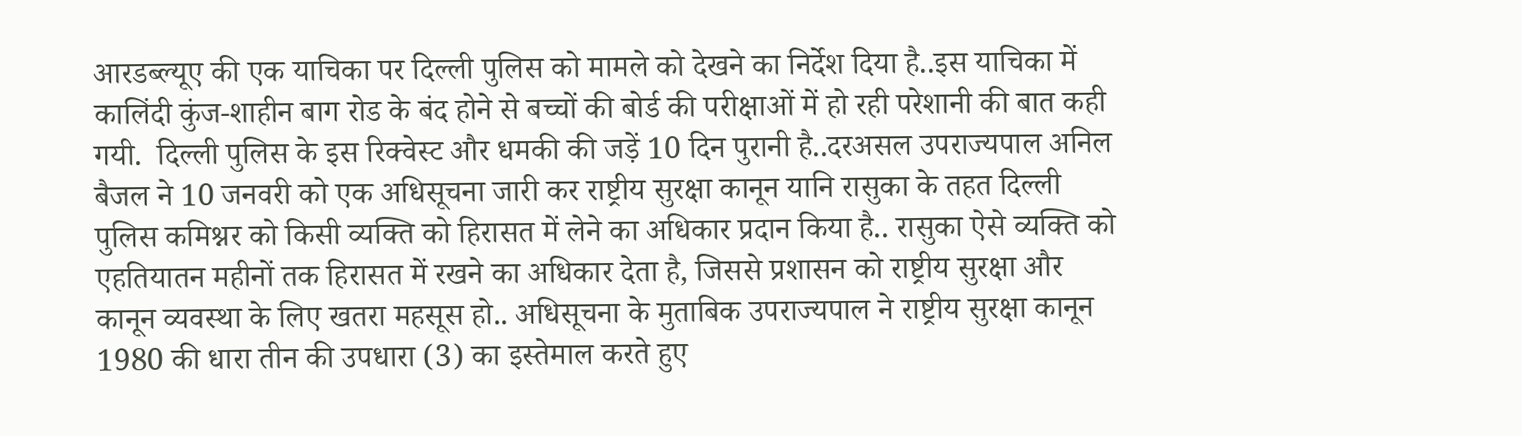आरडब्ल्यूए की एक याचिका पर दिल्ली पुलिस को मामले को देखने का निर्देश दिया है..इस याचिका में कालिंदी कुंज-शाहीन बाग रोड के बंद होने से बच्चों की बोर्ड की परीक्षाओं में हो रही परेशानी की बात कही गयी.  दिल्ली पुलिस के इस रिक्वेस्ट और धमकी की जड़ें 10 दिन पुरानी है..दरअसल उपराज्यपाल अनिल बैजल ने 10 जनवरी को एक अधिसूचना जारी कर राष्ट्रीय सुरक्षा कानून यानि रासुका के तहत दिल्ली पुलिस कमिश्नर को किसी व्यक्ति को हिरासत में लेने का अधिकार प्रदान किया है.. रासुका ऐसे व्यक्ति को एहतियातन महीनों तक हिरासत में रखने का अधिकार देता है, जिससे प्रशासन को राष्ट्रीय सुरक्षा और कानून व्यवस्था के लिए खतरा महसूस हो.. अधिसूचना के मुताबिक उपराज्यपाल ने राष्ट्रीय सुरक्षा कानून 1980 की धारा तीन की उपधारा (3) का इस्तेमाल करते हुए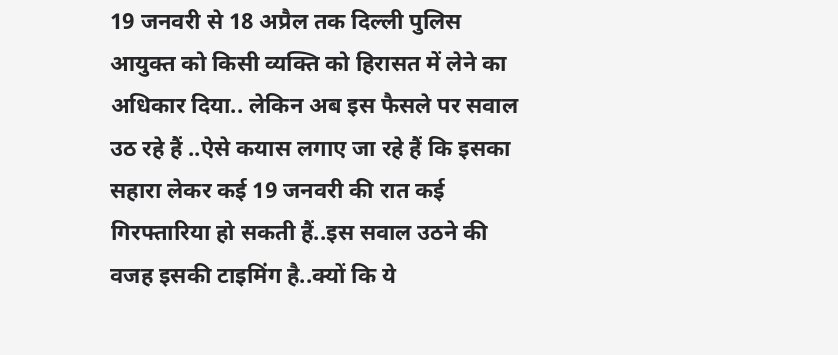19 जनवरी से 18 अप्रैल तक दिल्ली पुलिस आयुक्त को किसी व्यक्ति को हिरासत में लेने का अधिकार दिया.. लेकिन अब इस फैसले पर सवाल उठ रहे हैं ..ऐसे कयास लगाए जा रहे हैं कि इसका सहारा लेकर कई 19 जनवरी की रात कई गिरफ्तारिया हो सकती हैं..इस सवाल उठने की वजह इसकी टाइमिंग है..क्यों कि ये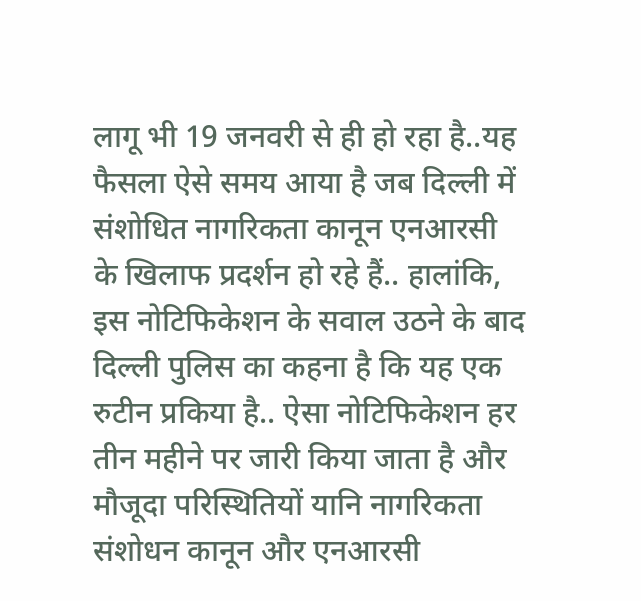लागू भी 19 जनवरी से ही हो रहा है..यह फैसला ऐसे समय आया है जब दिल्ली में संशोधित नागरिकता कानून एनआरसी के खिलाफ प्रदर्शन हो रहे हैं.. हालांकि, इस नोटिफिकेशन के सवाल उठने के बाद दिल्ली पुलिस का कहना है कि यह एक रुटीन प्रकिया है.. ऐसा नोटिफिकेशन हर तीन महीने पर जारी किया जाता है और मौजूदा परिस्थितियों यानि नागरिकता संशोधन कानून और एनआरसी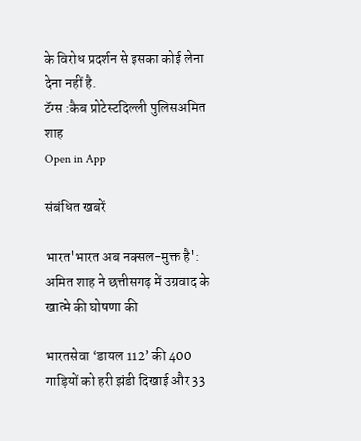के विरोध प्रदर्शन से इसका कोई लेना देना नहीं है.
टॅग्स :कैब प्रोटेस्टदिल्ली पुलिसअमित शाह
Open in App

संबंधित खबरें

भारत'भारत अब नक्सल-मुक्त है': अमित शाह ने छत्तीसगढ़ में उग्रवाद के खात्मे की घोषणा की

भारतसेवा ‘डायल 112’ की 400 गाड़ियों को हरी झंडी दिखाई और 33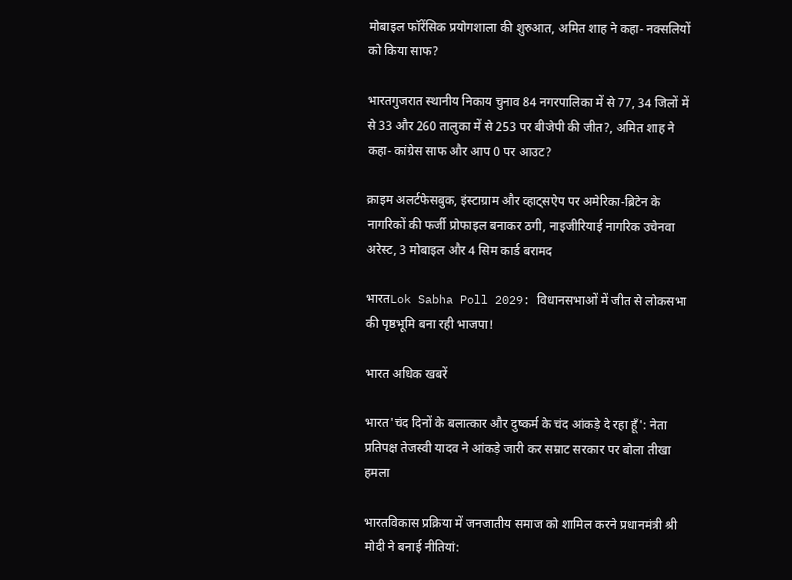मोबाइल फॉरेंसिक प्रयोगशाला की शुरुआत, अमित शाह ने कहा- नक्सलियों को किया साफ?

भारतगुजरात स्थानीय निकाय चुनाव 84 नगरपालिका में से 77, 34 जिलों में से 33 और 260 तालुका में से 253 पर बीजेपी की जीत?, अमित शाह ने कहा- कांग्रेस साफ और आप 0 पर आउट?

क्राइम अलर्टफेसबुक, इंस्टाग्राम और व्हाट्सऐप पर अमेरिका-ब्रिटेन के नागरिकों की फर्जी प्रोफाइल बनाकर ठगी, नाइजीरियाई नागरिक उचेनवा अरेस्ट, 3 मोबाइल और 4 सिम कार्ड बरामद

भारतLok Sabha Poll 2029: विधानसभाओं में जीत से लोकसभा की पृष्ठभूमि बना रही भाजपा!

भारत अधिक खबरें

भारत'चंद दिनों के बलात्कार और दुष्कर्म के चंद आंकड़े दे रहा हूँ': नेता प्रतिपक्ष तेजस्वी यादव ने आंकड़े जारी कर सम्राट सरकार पर बोला तीखा हमला

भारतविकास प्रक्र‍िया में जनजातीय समाज को शामिल करने प्रधानमंत्री श्री मोदी ने बनाई नीतियां: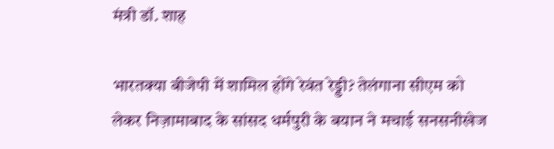मंत्री डॉ. शाह

भारतक्या बीजेपी में शामिल होंगे रेवंत रेड्डी? तेलंगाना सीएम को लेकर निज़ामाबाद के सांसद धर्मपुरी के बयान ने मचाई सनसनीखेज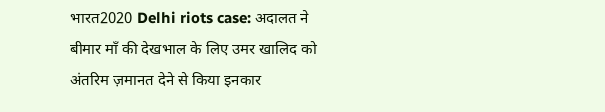भारत2020 Delhi riots case: अदालत ने बीमार माँ की देखभाल के लिए उमर खालिद को अंतरिम ज़मानत देने से किया इनकार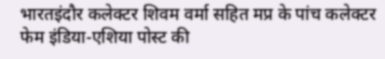भारतइंदौर कलेक्टर शिवम वर्मा सहित मप्र के पांच कलेक्टर फेम इंडिया-एशिया पोस्ट की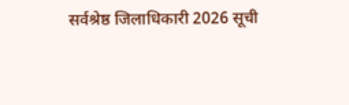सर्वश्रेष्ठ जिलाधिकारी 2026 सूची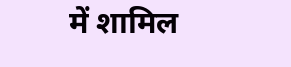में शामिल